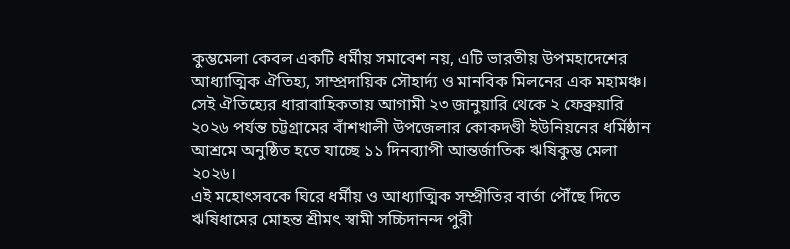কুম্ভমেলা কেবল একটি ধর্মীয় সমাবেশ নয়, এটি ভারতীয় উপমহাদেশের আধ্যাত্মিক ঐতিহ্য, সাম্প্রদায়িক সৌহার্দ্য ও মানবিক মিলনের এক মহামঞ্চ। সেই ঐতিহ্যের ধারাবাহিকতায় আগামী ২৩ জানুয়ারি থেকে ২ ফেব্রুয়ারি ২০২৬ পর্যন্ত চট্টগ্রামের বাঁশখালী উপজেলার কোকদণ্ডী ইউনিয়নের ধর্মিষ্ঠান আশ্রমে অনুষ্ঠিত হতে যাচ্ছে ১১ দিনব্যাপী আন্তর্জাতিক ঋষিকুম্ভ মেলা ২০২৬।
এই মহোৎসবকে ঘিরে ধর্মীয় ও আধ্যাত্মিক সম্প্রীতির বার্তা পৌঁছে দিতে ঋষিধামের মোহন্ত শ্রীমৎ স্বামী সচ্চিদানন্দ পুরী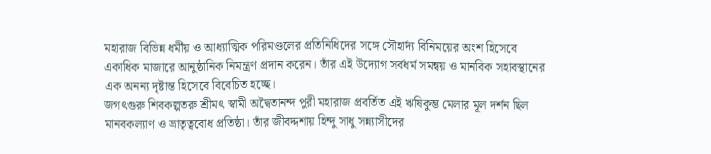মহারাজ বিভিন্ন ধর্মীয় ও আধ্যাত্মিক পরিমণ্ডলের প্রতিনিধিদের সঙ্গে সৌহার্দ্য বিনিময়ের অংশ হিসেবে একাধিক মাজারে আনুষ্ঠানিক নিমন্ত্রণ প্রদান করেন। তাঁর এই উদ্যোগ সর্বধর্ম সমন্বয় ও মানবিক সহাবস্থানের এক অনন্য দৃষ্টান্ত হিসেবে বিবেচিত হচ্ছে।
জগৎগুরু শিবকল্পতরু শ্রীমৎ স্বামী অদ্বৈতানন্দ পুরী মহারাজ প্রবর্তিত এই ঋষিকুম্ভ মেলার মূল দর্শন ছিল মানবকল্যাণ ও ভ্রাতৃত্ববোধ প্রতিষ্ঠা। তাঁর জীবদ্দশায় হিন্দু সাধু সন্ন্যাসীদের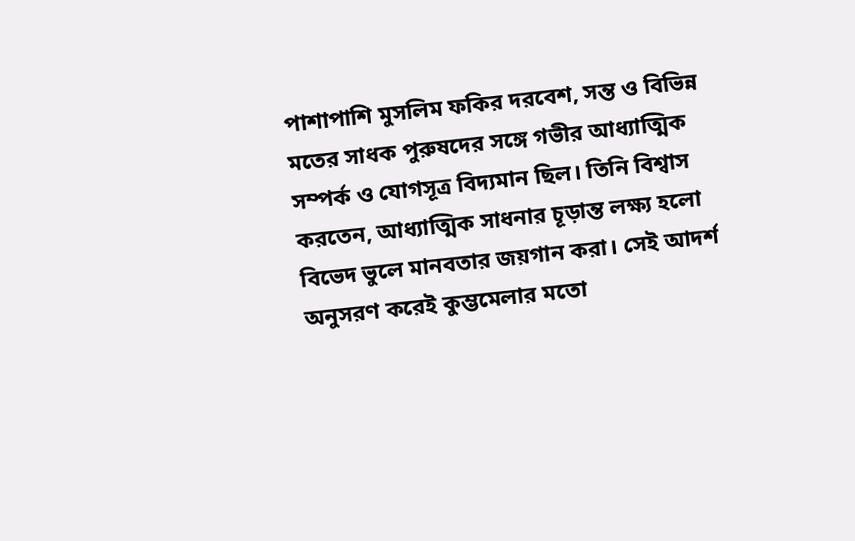পাশাপাশি মুসলিম ফকির দরবেশ, সন্ত ও বিভিন্ন মতের সাধক পুরুষদের সঙ্গে গভীর আধ্যাত্মিক সম্পর্ক ও যোগসূত্র বিদ্যমান ছিল। তিনি বিশ্বাস করতেন, আধ্যাত্মিক সাধনার চূড়ান্ত লক্ষ্য হলো বিভেদ ভুলে মানবতার জয়গান করা। সেই আদর্শ অনুসরণ করেই কুম্ভমেলার মতো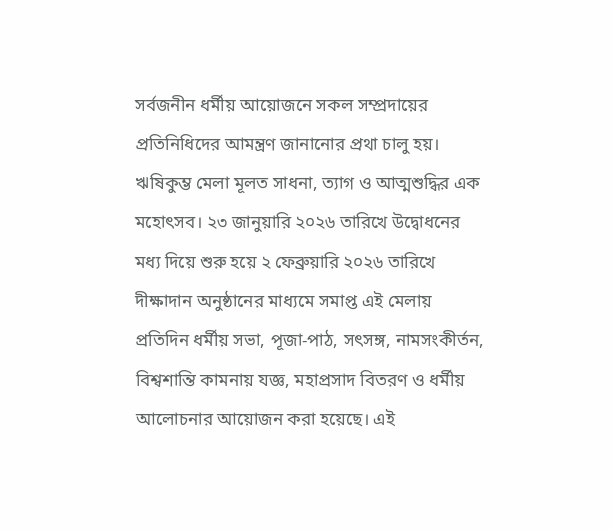সর্বজনীন ধর্মীয় আয়োজনে সকল সম্প্রদায়ের প্রতিনিধিদের আমন্ত্রণ জানানোর প্রথা চালু হয়।
ঋষিকুম্ভ মেলা মূলত সাধনা, ত্যাগ ও আত্মশুদ্ধির এক মহোৎসব। ২৩ জানুয়ারি ২০২৬ তারিখে উদ্বোধনের মধ্য দিয়ে শুরু হয়ে ২ ফেব্রুয়ারি ২০২৬ তারিখে দীক্ষাদান অনুষ্ঠানের মাধ্যমে সমাপ্ত এই মেলায় প্রতিদিন ধর্মীয় সভা, পূজা-পাঠ, সৎসঙ্গ, নামসংকীর্তন, বিশ্বশান্তি কামনায় যজ্ঞ, মহাপ্রসাদ বিতরণ ও ধর্মীয় আলোচনার আয়োজন করা হয়েছে। এই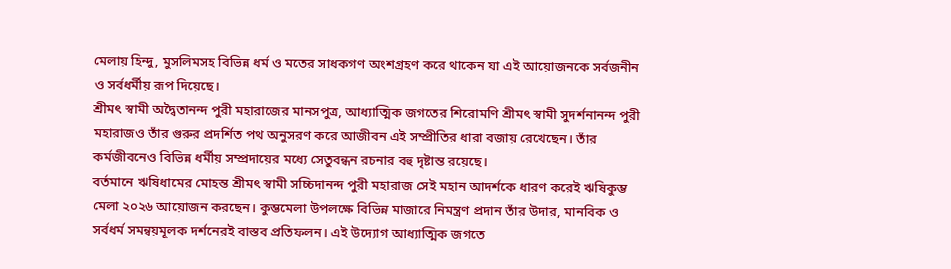মেলায় হিন্দু, মুসলিমসহ বিভিন্ন ধর্ম ও মতের সাধকগণ অংশগ্রহণ করে থাকেন যা এই আয়োজনকে সর্বজনীন ও সর্বধর্মীয় রূপ দিয়েছে।
শ্রীমৎ স্বামী অদ্বৈতানন্দ পুরী মহারাজের মানসপুত্র, আধ্যাত্মিক জগতের শিরোমণি শ্রীমৎ স্বামী সুদর্শনানন্দ পুরী মহারাজও তাঁর গুরুর প্রদর্শিত পথ অনুসরণ করে আজীবন এই সম্প্রীতির ধারা বজায় রেখেছেন। তাঁর কর্মজীবনেও বিভিন্ন ধর্মীয় সম্প্রদায়ের মধ্যে সেতুবন্ধন রচনার বহু দৃষ্টান্ত রয়েছে।
বর্তমানে ঋষিধামের মোহন্ত শ্রীমৎ স্বামী সচ্চিদানন্দ পুরী মহারাজ সেই মহান আদর্শকে ধারণ করেই ঋষিকুম্ভ মেলা ২০২৬ আয়োজন করছেন। কুম্ভমেলা উপলক্ষে বিভিন্ন মাজারে নিমন্ত্রণ প্রদান তাঁর উদার, মানবিক ও সর্বধর্ম সমন্বয়মূলক দর্শনেরই বাস্তব প্রতিফলন। এই উদ্যোগ আধ্যাত্মিক জগতে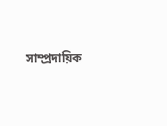সাম্প্রদায়িক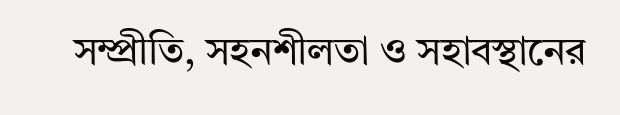সম্প্রীতি, সহনশীলতা ও সহাবস্থানের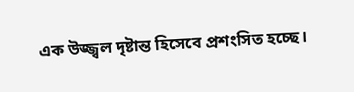এক উজ্জ্বল দৃষ্টান্ত হিসেবে প্রশংসিত হচ্ছে।